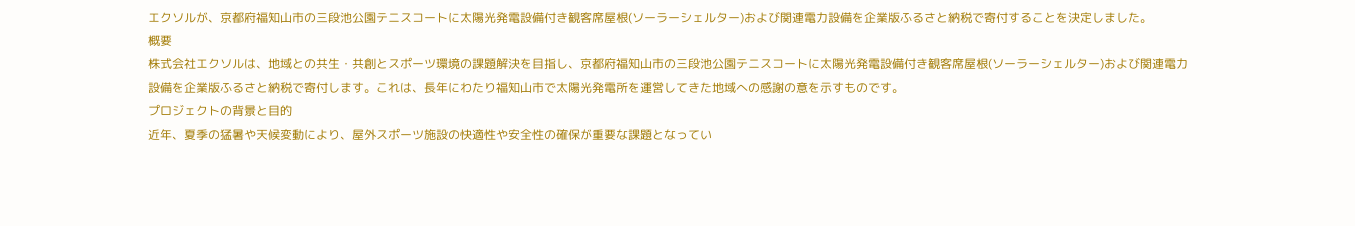エクソルが、京都府福知山市の三段池公園テニスコートに太陽光発電設備付き観客席屋根(ソーラーシェルター)および関連電力設備を企業版ふるさと納税で寄付することを決定しました。
概要
株式会社エクソルは、地域との共生・共創とスポーツ環境の課題解決を目指し、京都府福知山市の三段池公園テニスコートに太陽光発電設備付き観客席屋根(ソーラーシェルター)および関連電力設備を企業版ふるさと納税で寄付します。これは、長年にわたり福知山市で太陽光発電所を運営してきた地域への感謝の意を示すものです。
プロジェクトの背景と目的
近年、夏季の猛暑や天候変動により、屋外スポーツ施設の快適性や安全性の確保が重要な課題となってい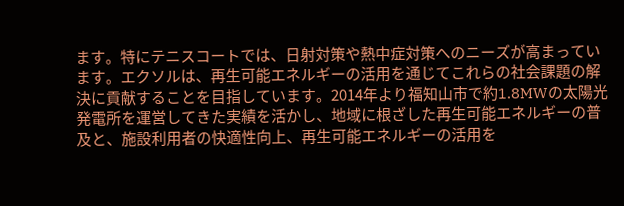ます。特にテニスコートでは、日射対策や熱中症対策へのニーズが高まっています。エクソルは、再生可能エネルギーの活用を通じてこれらの社会課題の解決に貢献することを目指しています。2014年より福知山市で約1.8MWの太陽光発電所を運営してきた実績を活かし、地域に根ざした再生可能エネルギーの普及と、施設利用者の快適性向上、再生可能エネルギーの活用を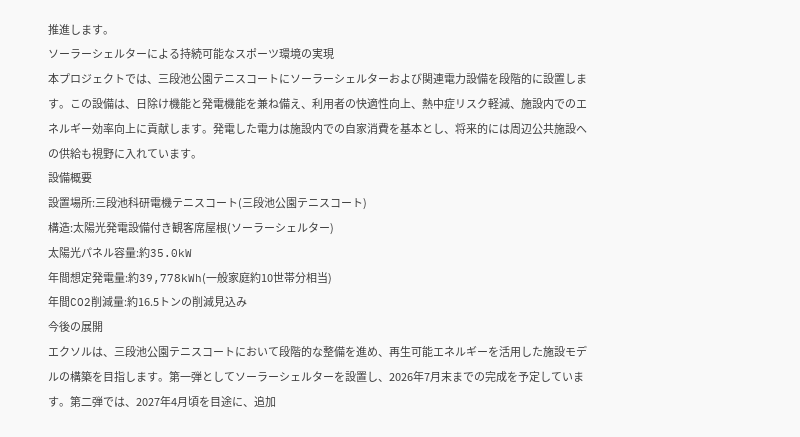推進します。
ソーラーシェルターによる持続可能なスポーツ環境の実現
本プロジェクトでは、三段池公園テニスコートにソーラーシェルターおよび関連電力設備を段階的に設置します。この設備は、日除け機能と発電機能を兼ね備え、利用者の快適性向上、熱中症リスク軽減、施設内でのエネルギー効率向上に貢献します。発電した電力は施設内での自家消費を基本とし、将来的には周辺公共施設への供給も視野に入れています。
設備概要
設置場所:三段池科研電機テニスコート(三段池公園テニスコート)
構造:太陽光発電設備付き観客席屋根(ソーラーシェルター)
太陽光パネル容量:約35.0kW
年間想定発電量:約39,778kWh(一般家庭約10世帯分相当)
年間CO2削減量:約16.5トンの削減見込み
今後の展開
エクソルは、三段池公園テニスコートにおいて段階的な整備を進め、再生可能エネルギーを活用した施設モデルの構築を目指します。第一弾としてソーラーシェルターを設置し、2026年7月末までの完成を予定しています。第二弾では、2027年4月頃を目途に、追加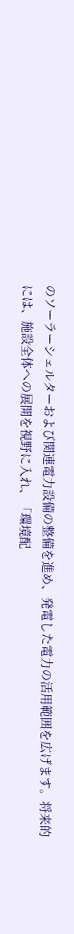のソーラーシェルターおよび関連電力設備の整備を進め、発電した電力の活用範囲を広げます。将来的には、施設全体への展開を視野に入れ、「環境配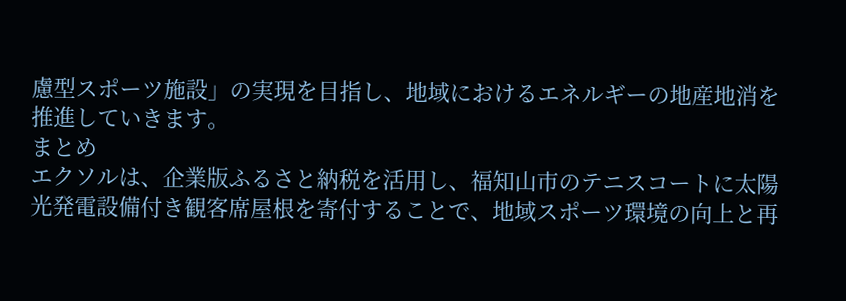慮型スポーツ施設」の実現を目指し、地域におけるエネルギーの地産地消を推進していきます。
まとめ
エクソルは、企業版ふるさと納税を活用し、福知山市のテニスコートに太陽光発電設備付き観客席屋根を寄付することで、地域スポーツ環境の向上と再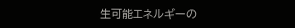生可能エネルギーの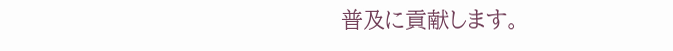普及に貢献します。